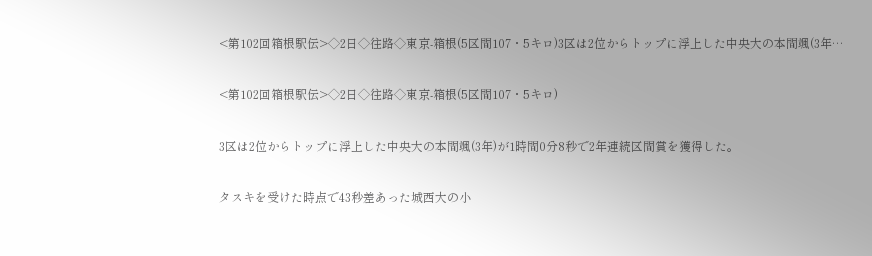<第102回箱根駅伝>◇2日◇往路◇東京-箱根(5区間107・5キロ)3区は2位からトップに浮上した中央大の本間颯(3年…

<第102回箱根駅伝>◇2日◇往路◇東京-箱根(5区間107・5キロ)

3区は2位からトップに浮上した中央大の本間颯(3年)が1時間0分8秒で2年連続区間賞を獲得した。

タスキを受けた時点で43秒差あった城西大の小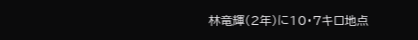林竜輝(2年)に10・7キロ地点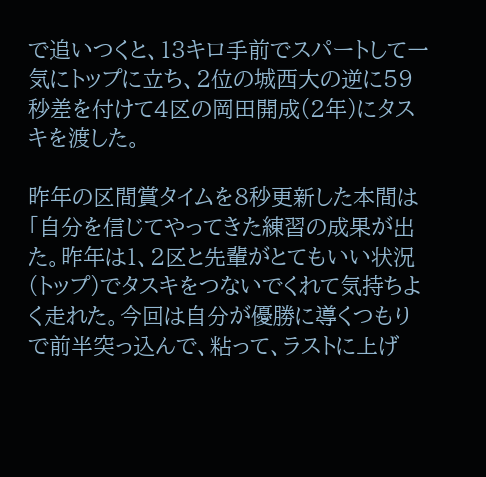で追いつくと、13キロ手前でスパートして一気にトップに立ち、2位の城西大の逆に59秒差を付けて4区の岡田開成(2年)にタスキを渡した。

昨年の区間賞タイムを8秒更新した本間は「自分を信じてやってきた練習の成果が出た。昨年は1、2区と先輩がとてもいい状況(トップ)でタスキをつないでくれて気持ちよく走れた。今回は自分が優勝に導くつもりで前半突っ込んで、粘って、ラストに上げ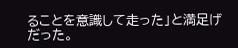ることを意識して走った」と満足げだった。